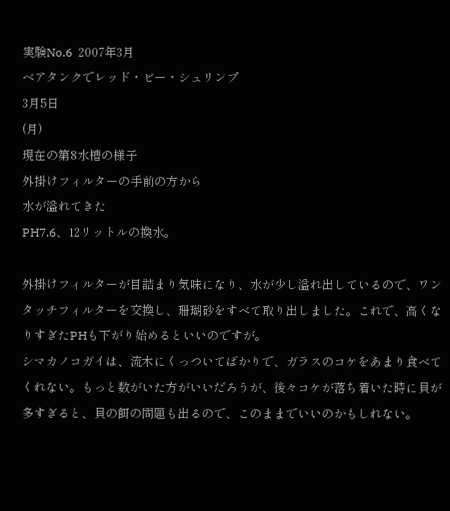実験No.6  2007年3月
ベアタンクでレッド・ビー・シュリンプ
3月5日
(月)
現在の第8水槽の様子
外掛けフィルターの手前の方から
水が溢れてきた
PH7.6、12リットルの換水。

外掛けフィルターが目詰まり気味になり、水が少し溢れ出しているので、ワンタッチフィルターを交換し、珊瑚砂をすべて取り出しました。これで、高くなりすぎたPHも下がり始めるといいのですが。
シマカノコガイは、流木にくっついてばかりで、ガラスのコケをあまり食べてくれない。もっと数がいた方がいいだろうが、後々コケが落ち着いた時に貝が多すぎると、貝の餌の問題も出るので、このままでいいのかもしれない。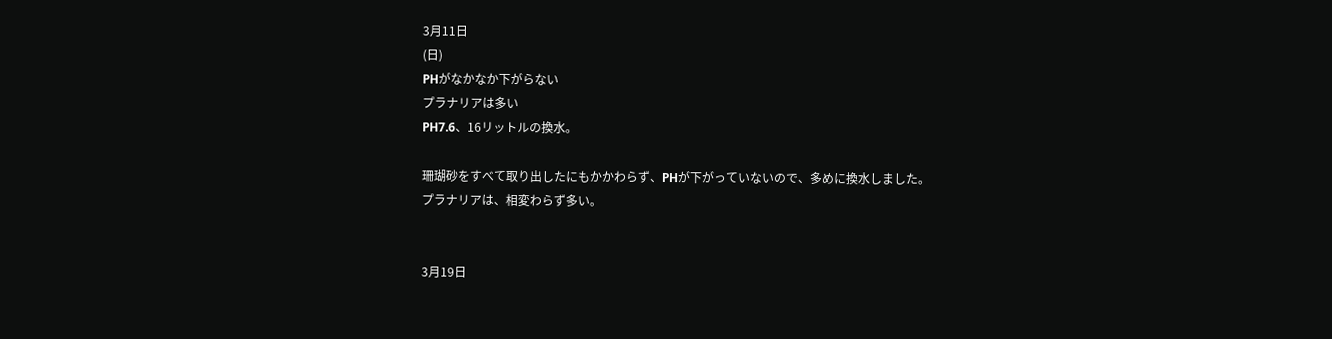3月11日
(日)
PHがなかなか下がらない
プラナリアは多い
PH7.6、16リットルの換水。

珊瑚砂をすべて取り出したにもかかわらず、PHが下がっていないので、多めに換水しました。
プラナリアは、相変わらず多い。


3月19日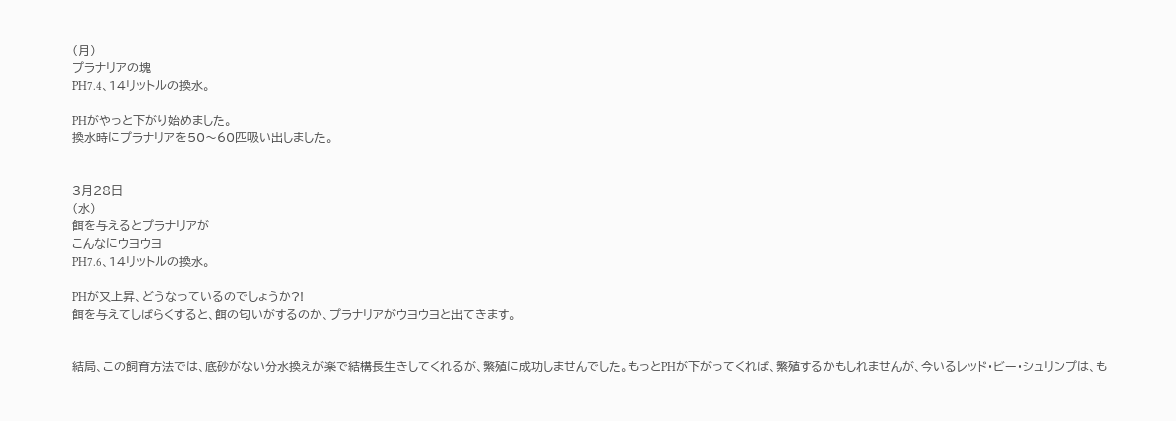(月)
プラナリアの塊
PH7.4、14リットルの換水。

PHがやっと下がり始めました。
換水時にプラナリアを50〜60匹吸い出しました。


3月28日
(水)
餌を与えるとプラナリアが
こんなにウヨウヨ
PH7.6、14リットルの換水。

PHが又上昇、どうなっているのでしょうか?!
餌を与えてしばらくすると、餌の匂いがするのか、プラナリアがウヨウヨと出てきます。


結局、この飼育方法では、底砂がない分水換えが楽で結構長生きしてくれるが、繁殖に成功しませんでした。もっとPHが下がってくれば、繁殖するかもしれませんが、今いるレッド・ビー・シュリンプは、も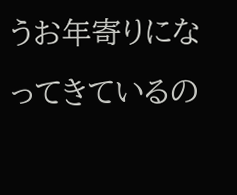うお年寄りになってきているの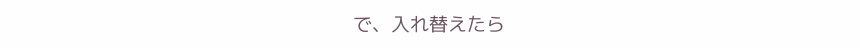で、入れ替えたら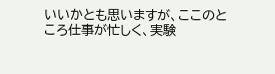いいかとも思いますが、ここのところ仕事が忙しく、実験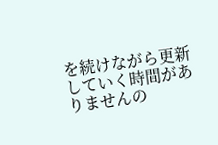を続けながら更新していく時間がありませんの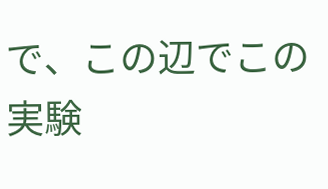で、この辺でこの実験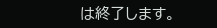は終了します。